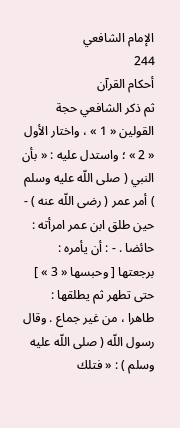الإمام الشافعي
244
أحكام القرآن
ثم ذكر الشافعي حجة القولين « 1 » ، واختار الأول « 2 » ؛ واستدل عليه : « بأن النبي ( صلى اللّه عليه وسلم ) أمر عمر ( رضى اللّه عنه ) - حين طلق ابن عمر امرأته : حائضا . - : أن يأمره : برجعتها [ وحبسها « 3 » ] حتى تطهر ثم يطلقها : طاهرا ، من غير جماع . وقال رسول اللّه ( صلى اللّه عليه وسلم ) : « فتلك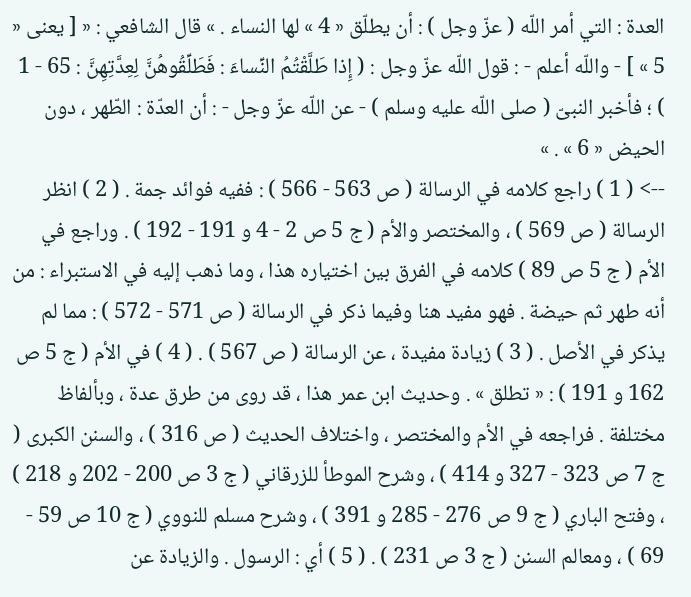العدة : التي أمر اللّه ( عزّ وجل ) : أن يطلّق « 4 » لها النساء . » قال الشافعي : « [ يعنى « 5 » ] - واللّه أعلم - : قول اللّه عزّ وجل : ( إِذا طَلَّقْتُمُ النِّساءَ : فَطَلِّقُوهُنَّ لِعِدَّتِهِنَّ : 65 - 1 ) ؛ فأخبر النبىّ ( صلى اللّه عليه وسلم ) - عن اللّه عزّ وجل - : أن العدّة : الطّهر ، دون الحيض « 6 » . »
--> ( 1 ) راجع كلامه في الرسالة ( ص 563 - 566 ) : ففيه فوائد جمة . ( 2 ) انظر الرسالة ( ص 569 ) ، والمختصر والأم ( ج 5 ص 2 - 4 و 191 - 192 ) . وراجع في الأم ( ج 5 ص 89 ) كلامه في الفرق بين اختياره هذا ، وما ذهب إليه في الاستبراء : من أنه طهر ثم حيضة . فهو مفيد هنا وفيما ذكر في الرسالة ( ص 571 - 572 ) : مما لم يذكر في الأصل . ( 3 ) زيادة مفيدة ، عن الرسالة ( ص 567 ) . ( 4 ) في الأم ( ج 5 ص 162 و 191 ) : « تطلق » . وحديث ابن عمر هذا ، قد روى من طرق عدة ، وبألفاظ مختلفة . فراجعه في الأم والمختصر ، واختلاف الحديث ( ص 316 ) ، والسنن الكبرى ( ج 7 ص 323 - 327 و 414 ) ، وشرح الموطأ للزرقاني ( ج 3 ص 200 - 202 و 218 ) ، وفتح الباري ( ج 9 ص 276 - 285 و 391 ) ، وشرح مسلم للنووي ( ج 10 ص 59 - 69 ) ، ومعالم السنن ( ج 3 ص 231 ) . ( 5 ) أي : الرسول . والزيادة عن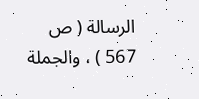الرسالة ( ص 567 ) ، والجملة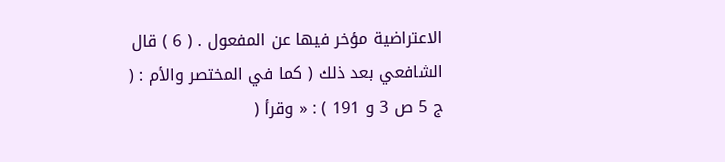الاعتراضية مؤخر فيها عن المفعول . ( 6 ) قال الشافعي بعد ذلك ( كما في المختصر والأم : ( ج 5 ص 3 و 191 ) : « وقرأ (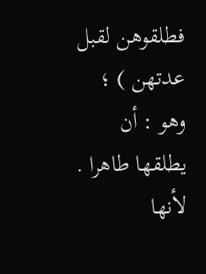فطلقوهن لقبل عدتهن ) ؛ وهو : أن يطلقها طاهرا . لأنها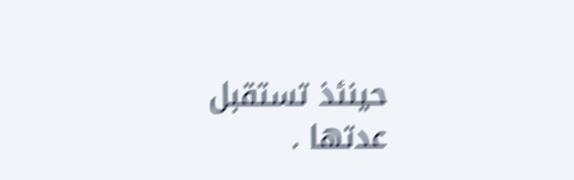حينئذ تستقبل عدتها .